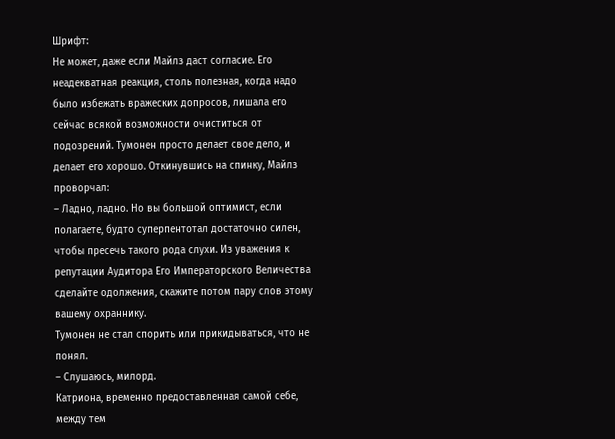Шрифт:
Не может, даже если Майлз даст согласие. Его неадекватная реакция, столь полезная, когда надо было избежать вражеских допросов, лишала его сейчас всякой возможности очиститься от подозрений. Тумонен просто делает свое дело, и делает его хорошо. Откинувшись на спинку, Майлз проворчал:
– Ладно, ладно. Но вы большой оптимист, если полагаете, будто суперпентотал достаточно силен, чтобы пресечь такого рода слухи. Из уважения к репутации Аудитора Его Императорского Величества сделайте одолжения, скажите потом пару слов этому вашему охраннику.
Тумонен не стал спорить или прикидываться, что не понял.
– Слушаюсь, милорд.
Катриона, временно предоставленная самой себе, между тем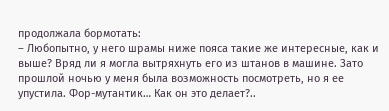продолжала бормотать:
– Любопытно, у него шрамы ниже пояса такие же интересные, как и выше? Вряд ли я могла вытряхнуть его из штанов в машине. Зато прошлой ночью у меня была возможность посмотреть, но я ее упустила. Фор-мутантик… Как он это делает?..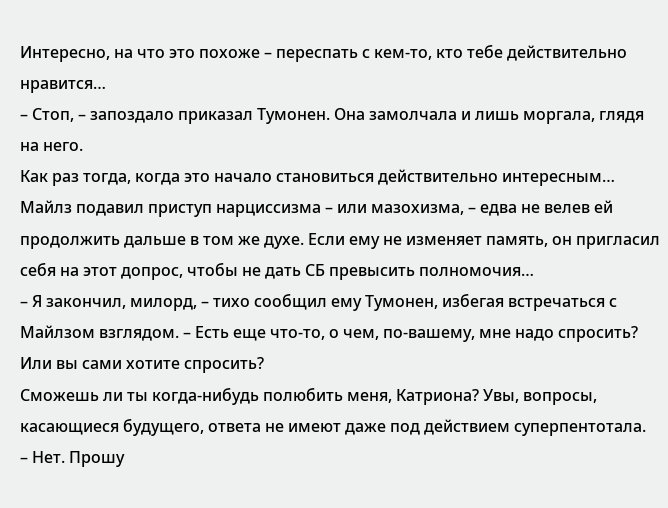Интересно, на что это похоже – переспать с кем-то, кто тебе действительно нравится…
– Стоп, – запоздало приказал Тумонен. Она замолчала и лишь моргала, глядя на него.
Как раз тогда, когда это начало становиться действительно интересным… Майлз подавил приступ нарциссизма – или мазохизма, – едва не велев ей продолжить дальше в том же духе. Если ему не изменяет память, он пригласил себя на этот допрос, чтобы не дать СБ превысить полномочия…
– Я закончил, милорд, – тихо сообщил ему Тумонен, избегая встречаться с Майлзом взглядом. – Есть еще что-то, о чем, по-вашему, мне надо спросить? Или вы сами хотите спросить?
Сможешь ли ты когда-нибудь полюбить меня, Катриона? Увы, вопросы, касающиеся будущего, ответа не имеют даже под действием суперпентотала.
– Нет. Прошу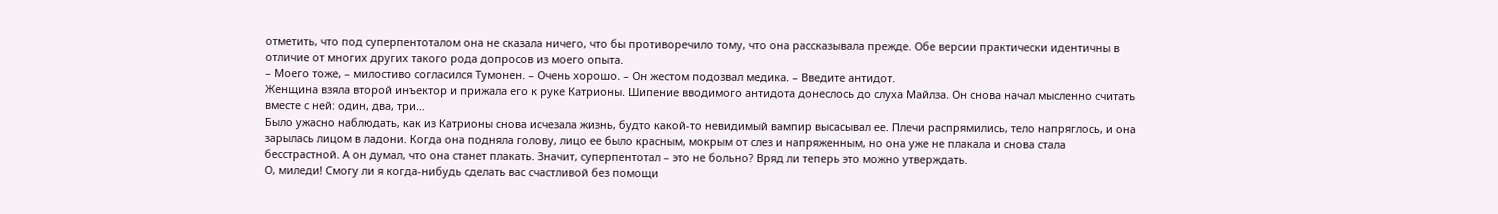отметить, что под суперпентоталом она не сказала ничего, что бы противоречило тому, что она рассказывала прежде. Обе версии практически идентичны в отличие от многих других такого рода допросов из моего опыта.
– Моего тоже, – милостиво согласился Тумонен. – Очень хорошо. – Он жестом подозвал медика. – Введите антидот.
Женщина взяла второй инъектор и прижала его к руке Катрионы. Шипение вводимого антидота донеслось до слуха Майлза. Он снова начал мысленно считать вместе с ней: один, два, три…
Было ужасно наблюдать, как из Катрионы снова исчезала жизнь, будто какой-то невидимый вампир высасывал ее. Плечи распрямились, тело напряглось, и она зарылась лицом в ладони. Когда она подняла голову, лицо ее было красным, мокрым от слез и напряженным, но она уже не плакала и снова стала бесстрастной. А он думал, что она станет плакать. Значит, суперпентотал – это не больно? Вряд ли теперь это можно утверждать.
О, миледи! Смогу ли я когда-нибудь сделать вас счастливой без помощи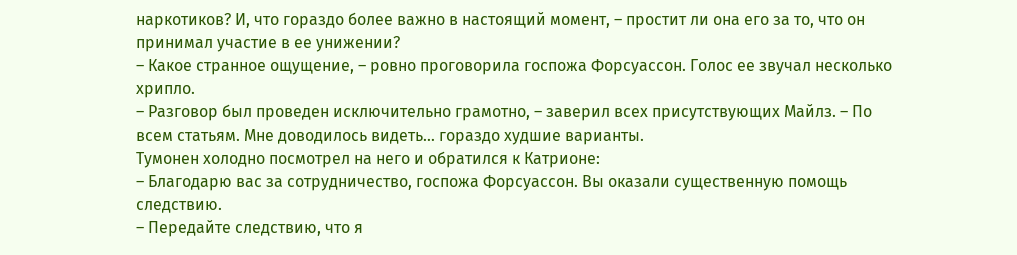наркотиков? И, что гораздо более важно в настоящий момент, – простит ли она его за то, что он принимал участие в ее унижении?
– Какое странное ощущение, – ровно проговорила госпожа Форсуассон. Голос ее звучал несколько хрипло.
– Разговор был проведен исключительно грамотно, – заверил всех присутствующих Майлз. – По всем статьям. Мне доводилось видеть… гораздо худшие варианты.
Тумонен холодно посмотрел на него и обратился к Катрионе:
– Благодарю вас за сотрудничество, госпожа Форсуассон. Вы оказали существенную помощь следствию.
– Передайте следствию, что я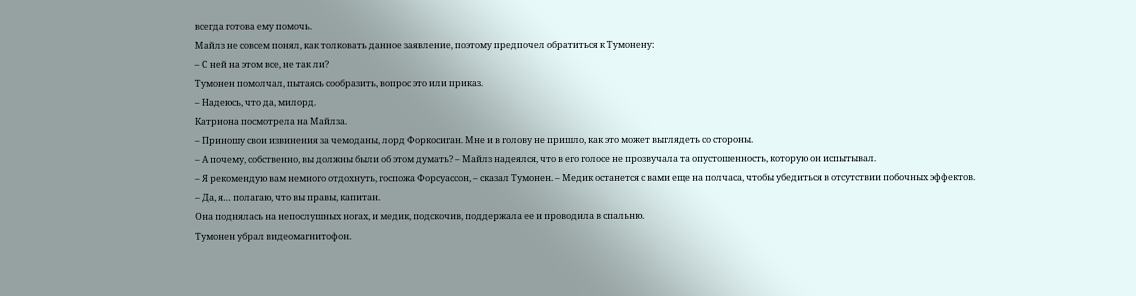всегда готова ему помочь.
Майлз не совсем понял, как толковать данное заявление, поэтому предпочел обратиться к Тумонену:
– С ней на этом все, не так ли?
Тумонен помолчал, пытаясь сообразить, вопрос это или приказ.
– Надеюсь, что да, милорд.
Катриона посмотрела на Майлза.
– Приношу свои извинения за чемоданы, лорд Форкосиган. Мне и в голову не пришло, как это может выглядеть со стороны.
– А почему, собственно, вы должны были об этом думать? – Майлз надеялся, что в его голосе не прозвучала та опустошенность, которую он испытывал.
– Я рекомендую вам немного отдохнуть, госпожа Форсуассон, – сказал Тумонен. – Медик останется с вами еще на полчаса, чтобы убедиться в отсутствии побочных эффектов.
– Да, я… полагаю, что вы правы, капитан.
Она поднялась на непослушных ногах, и медик, подскочив, поддержала ее и проводила в спальню.
Тумонен убрал видеомагнитофон.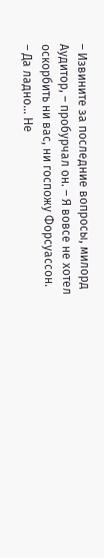– Извините за последние вопросы, милорд Аудитор, – пробурчал он. – Я вовсе не хотел оскорбить ни вас, ни госпожу Форсуассон.
– Да ладно… Не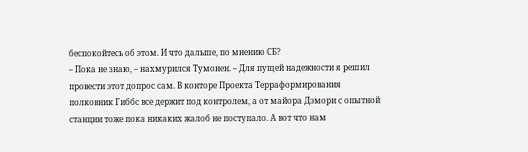беспокойтесь об этом. И что дальше, по мнению СБ?
– Пока не знаю, – нахмурился Тумонен. – Для пущей надежности я решил провести этот допрос сам. В конторе Проекта Терраформирования полковник Гиббс все держит под контролем, а от майора Дэмори с опытной станции тоже пока никаких жалоб не поступало. А вот что нам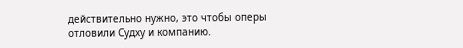действительно нужно, это чтобы оперы отловили Судху и компанию.